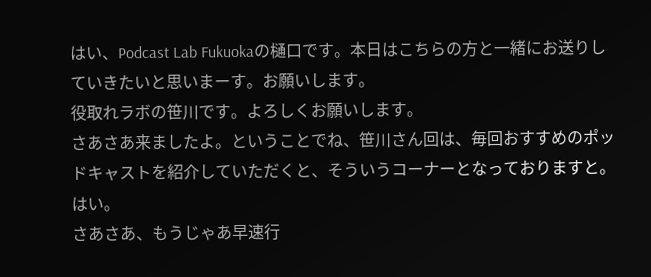はい、Podcast Lab Fukuokaの樋口です。本日はこちらの方と一緒にお送りしていきたいと思いまーす。お願いします。
役取れラボの笹川です。よろしくお願いします。
さあさあ来ましたよ。ということでね、笹川さん回は、毎回おすすめのポッドキャストを紹介していただくと、そういうコーナーとなっておりますと。
はい。
さあさあ、もうじゃあ早速行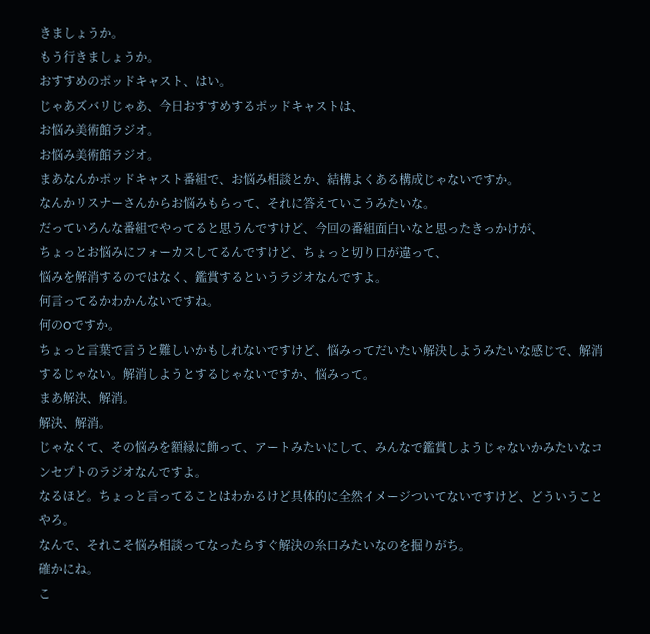きましょうか。
もう行きましょうか。
おすすめのポッドキャスト、はい。
じゃあズバリじゃあ、今日おすすめするポッドキャストは、
お悩み美術館ラジオ。
お悩み美術館ラジオ。
まあなんかポッドキャスト番組で、お悩み相談とか、結構よくある構成じゃないですか。
なんかリスナーさんからお悩みもらって、それに答えていこうみたいな。
だっていろんな番組でやってると思うんですけど、今回の番組面白いなと思ったきっかけが、
ちょっとお悩みにフォーカスしてるんですけど、ちょっと切り口が違って、
悩みを解消するのではなく、鑑賞するというラジオなんですよ。
何言ってるかわかんないですね。
何のOですか。
ちょっと言葉で言うと難しいかもしれないですけど、悩みってだいたい解決しようみたいな感じで、解消するじゃない。解消しようとするじゃないですか、悩みって。
まあ解決、解消。
解決、解消。
じゃなくて、その悩みを額縁に飾って、アートみたいにして、みんなで鑑賞しようじゃないかみたいなコンセプトのラジオなんですよ。
なるほど。ちょっと言ってることはわかるけど具体的に全然イメージついてないですけど、どういうことやろ。
なんで、それこそ悩み相談ってなったらすぐ解決の糸口みたいなのを掘りがち。
確かにね。
こ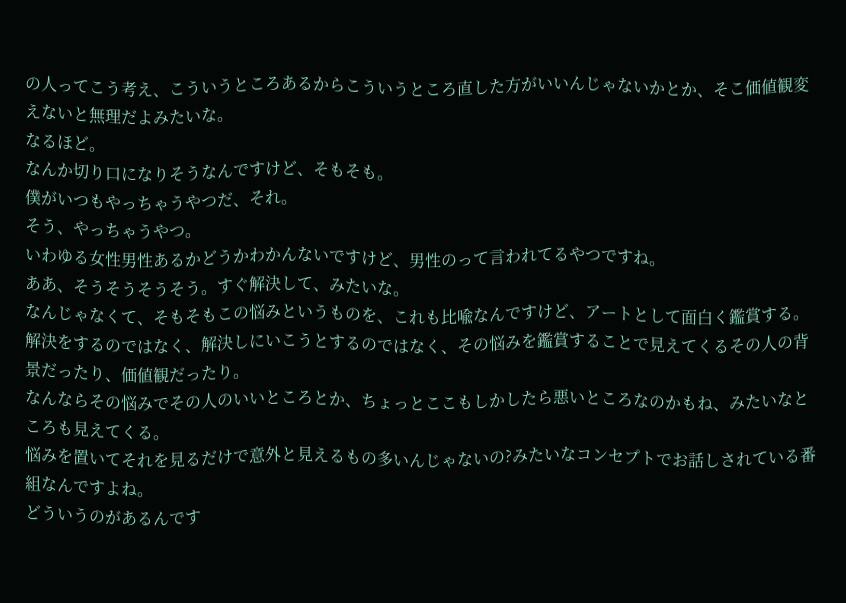の人ってこう考え、こういうところあるからこういうところ直した方がいいんじゃないかとか、そこ価値観変えないと無理だよみたいな。
なるほど。
なんか切り口になりそうなんですけど、そもそも。
僕がいつもやっちゃうやつだ、それ。
そう、やっちゃうやつ。
いわゆる女性男性あるかどうかわかんないですけど、男性のって言われてるやつですね。
ああ、そうそうそうそう。すぐ解決して、みたいな。
なんじゃなくて、そもそもこの悩みというものを、これも比喩なんですけど、アートとして面白く鑑賞する。
解決をするのではなく、解決しにいこうとするのではなく、その悩みを鑑賞することで見えてくるその人の背景だったり、価値観だったり。
なんならその悩みでその人のいいところとか、ちょっとここもしかしたら悪いところなのかもね、みたいなところも見えてくる。
悩みを置いてそれを見るだけで意外と見えるもの多いんじゃないの?みたいなコンセプトでお話しされている番組なんですよね。
どういうのがあるんです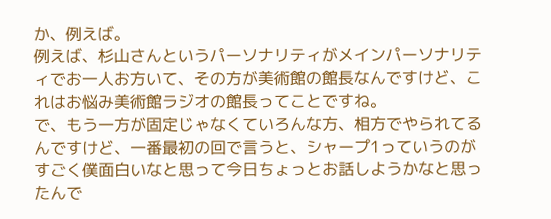か、例えば。
例えば、杉山さんというパーソナリティがメインパーソナリティでお一人お方いて、その方が美術館の館長なんですけど、これはお悩み美術館ラジオの館長ってことですね。
で、もう一方が固定じゃなくていろんな方、相方でやられてるんですけど、一番最初の回で言うと、シャープ1っていうのがすごく僕面白いなと思って今日ちょっとお話しようかなと思ったんで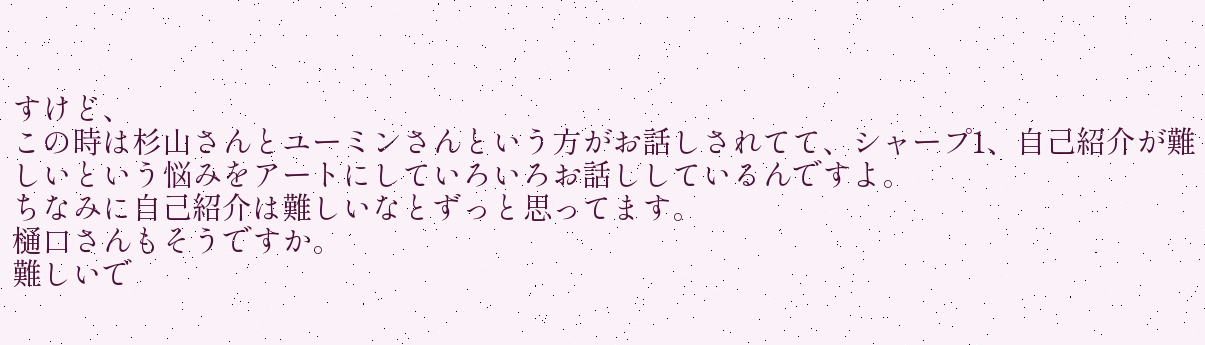すけど、
この時は杉山さんとユーミンさんという方がお話しされてて、シャープ1、自己紹介が難しいという悩みをアートにしていろいろお話ししているんですよ。
ちなみに自己紹介は難しいなとずっと思ってます。
樋口さんもそうですか。
難しいで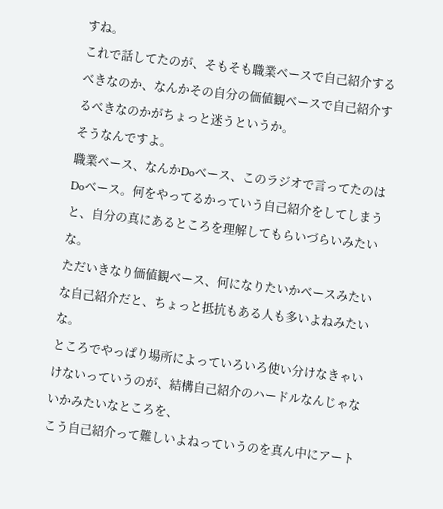すね。
これで話してたのが、そもそも職業ベースで自己紹介するべきなのか、なんかその自分の価値観ベースで自己紹介するべきなのかがちょっと迷うというか。
そうなんですよ。
職業ベース、なんかDoベース、このラジオで言ってたのはDoベース。何をやってるかっていう自己紹介をしてしまうと、自分の真にあるところを理解してもらいづらいみたいな。
ただいきなり価値観ベース、何になりたいかベースみたいな自己紹介だと、ちょっと抵抗もある人も多いよねみたいな。
ところでやっぱり場所によっていろいろ使い分けなきゃいけないっていうのが、結構自己紹介のハードルなんじゃないかみたいなところを、
こう自己紹介って難しいよねっていうのを真ん中にアート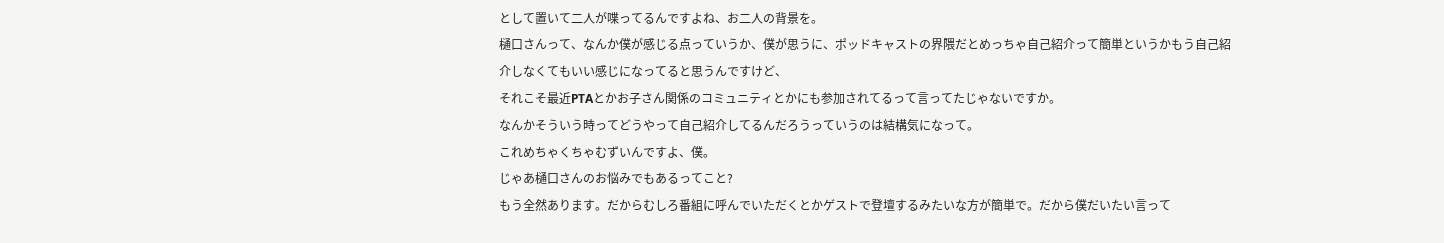として置いて二人が喋ってるんですよね、お二人の背景を。
樋口さんって、なんか僕が感じる点っていうか、僕が思うに、ポッドキャストの界隈だとめっちゃ自己紹介って簡単というかもう自己紹介しなくてもいい感じになってると思うんですけど、
それこそ最近PTAとかお子さん関係のコミュニティとかにも参加されてるって言ってたじゃないですか。
なんかそういう時ってどうやって自己紹介してるんだろうっていうのは結構気になって。
これめちゃくちゃむずいんですよ、僕。
じゃあ樋口さんのお悩みでもあるってこと?
もう全然あります。だからむしろ番組に呼んでいただくとかゲストで登壇するみたいな方が簡単で。だから僕だいたい言って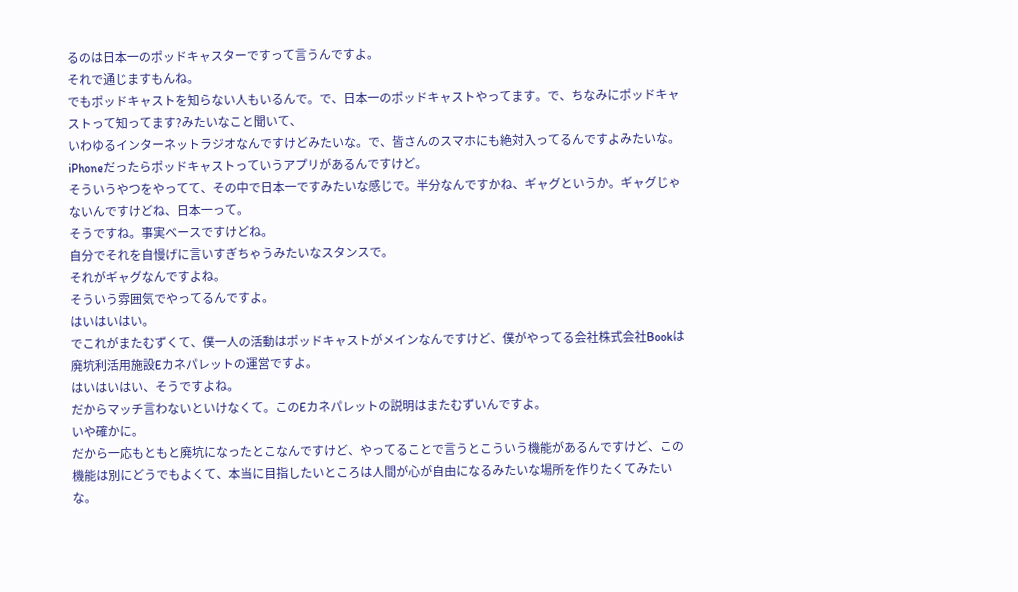るのは日本一のポッドキャスターですって言うんですよ。
それで通じますもんね。
でもポッドキャストを知らない人もいるんで。で、日本一のポッドキャストやってます。で、ちなみにポッドキャストって知ってます?みたいなこと聞いて、
いわゆるインターネットラジオなんですけどみたいな。で、皆さんのスマホにも絶対入ってるんですよみたいな。iPhoneだったらポッドキャストっていうアプリがあるんですけど。
そういうやつをやってて、その中で日本一ですみたいな感じで。半分なんですかね、ギャグというか。ギャグじゃないんですけどね、日本一って。
そうですね。事実ベースですけどね。
自分でそれを自慢げに言いすぎちゃうみたいなスタンスで。
それがギャグなんですよね。
そういう雰囲気でやってるんですよ。
はいはいはい。
でこれがまたむずくて、僕一人の活動はポッドキャストがメインなんですけど、僕がやってる会社株式会社Bookは廃坑利活用施設Eカネパレットの運営ですよ。
はいはいはい、そうですよね。
だからマッチ言わないといけなくて。このEカネパレットの説明はまたむずいんですよ。
いや確かに。
だから一応もともと廃坑になったとこなんですけど、やってることで言うとこういう機能があるんですけど、この機能は別にどうでもよくて、本当に目指したいところは人間が心が自由になるみたいな場所を作りたくてみたいな。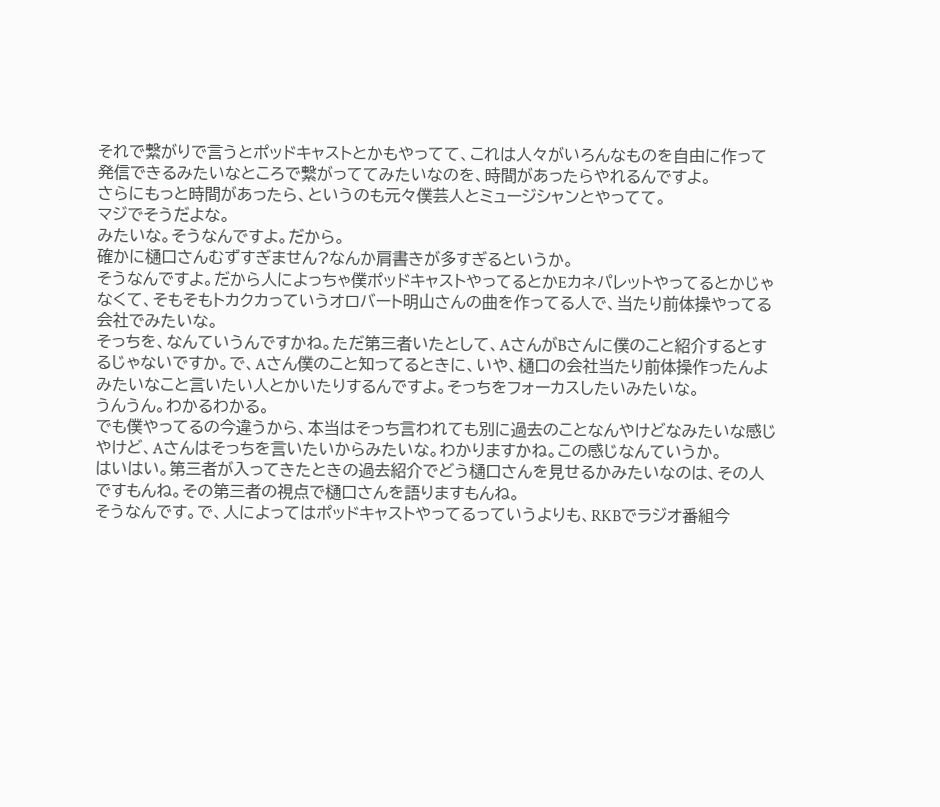それで繋がりで言うとポッドキャストとかもやってて、これは人々がいろんなものを自由に作って発信できるみたいなところで繋がっててみたいなのを、時間があったらやれるんですよ。
さらにもっと時間があったら、というのも元々僕芸人とミュージシャンとやってて。
マジでそうだよな。
みたいな。そうなんですよ。だから。
確かに樋口さんむずすぎません?なんか肩書きが多すぎるというか。
そうなんですよ。だから人によっちゃ僕ポッドキャストやってるとかEカネパレットやってるとかじゃなくて、そもそもトカクカっていうオロバート明山さんの曲を作ってる人で、当たり前体操やってる会社でみたいな。
そっちを、なんていうんですかね。ただ第三者いたとして、AさんがBさんに僕のこと紹介するとするじゃないですか。で、Aさん僕のこと知ってるときに、いや、樋口の会社当たり前体操作ったんよみたいなこと言いたい人とかいたりするんですよ。そっちをフォーカスしたいみたいな。
うんうん。わかるわかる。
でも僕やってるの今違うから、本当はそっち言われても別に過去のことなんやけどなみたいな感じやけど、Aさんはそっちを言いたいからみたいな。わかりますかね。この感じなんていうか。
はいはい。第三者が入ってきたときの過去紹介でどう樋口さんを見せるかみたいなのは、その人ですもんね。その第三者の視点で樋口さんを語りますもんね。
そうなんです。で、人によってはポッドキャストやってるっていうよりも、RKBでラジオ番組今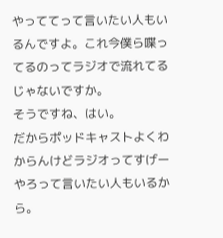やっててって言いたい人もいるんですよ。これ今僕ら喋ってるのってラジオで流れてるじゃないですか。
そうですね、はい。
だからポッドキャストよくわからんけどラジオってすげーやろって言いたい人もいるから。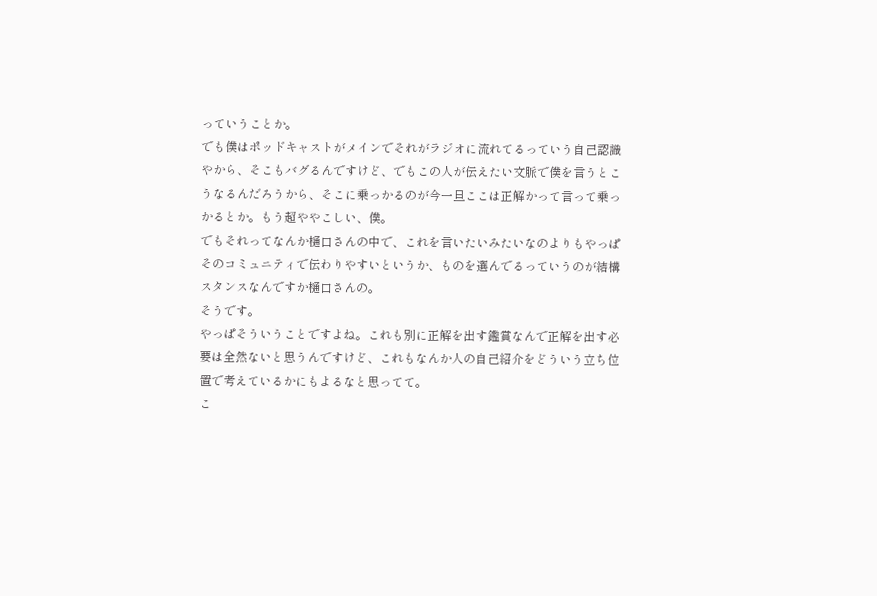っていうことか。
でも僕はポッドキャストがメインでそれがラジオに流れてるっていう自己認識やから、そこもバグるんですけど、でもこの人が伝えたい文脈で僕を言うとこうなるんだろうから、そこに乗っかるのが今一旦ここは正解かって言って乗っかるとか。もう超ややこしい、僕。
でもそれってなんか樋口さんの中で、これを言いたいみたいなのよりもやっぱそのコミュニティで伝わりやすいというか、ものを選んでるっていうのが結構スタンスなんですか樋口さんの。
そうです。
やっぱそういうことですよね。これも別に正解を出す鑑賞なんで正解を出す必要は全然ないと思うんですけど、これもなんか人の自己紹介をどういう立ち位置で考えているかにもよるなと思ってて。
こ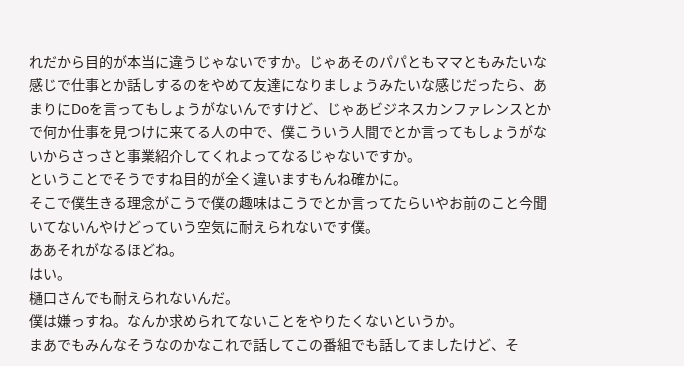れだから目的が本当に違うじゃないですか。じゃあそのパパともママともみたいな感じで仕事とか話しするのをやめて友達になりましょうみたいな感じだったら、あまりにDoを言ってもしょうがないんですけど、じゃあビジネスカンファレンスとかで何か仕事を見つけに来てる人の中で、僕こういう人間でとか言ってもしょうがないからさっさと事業紹介してくれよってなるじゃないですか。
ということでそうですね目的が全く違いますもんね確かに。
そこで僕生きる理念がこうで僕の趣味はこうでとか言ってたらいやお前のこと今聞いてないんやけどっていう空気に耐えられないです僕。
ああそれがなるほどね。
はい。
樋口さんでも耐えられないんだ。
僕は嫌っすね。なんか求められてないことをやりたくないというか。
まあでもみんなそうなのかなこれで話してこの番組でも話してましたけど、そ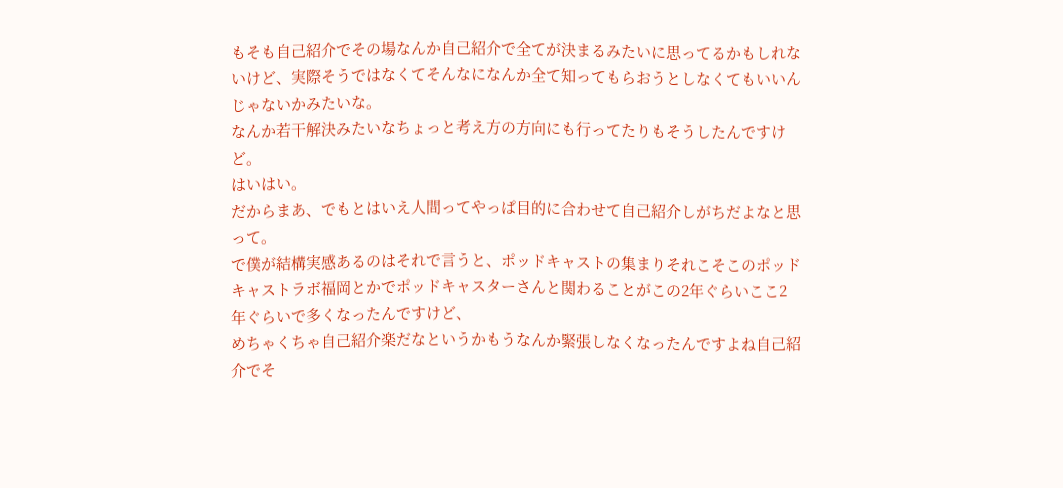もそも自己紹介でその場なんか自己紹介で全てが決まるみたいに思ってるかもしれないけど、実際そうではなくてそんなになんか全て知ってもらおうとしなくてもいいんじゃないかみたいな。
なんか若干解決みたいなちょっと考え方の方向にも行ってたりもそうしたんですけど。
はいはい。
だからまあ、でもとはいえ人間ってやっぱ目的に合わせて自己紹介しがちだよなと思って。
で僕が結構実感あるのはそれで言うと、ポッドキャストの集まりそれこそこのポッドキャストラボ福岡とかでポッドキャスターさんと関わることがこの2年ぐらいここ2年ぐらいで多くなったんですけど、
めちゃくちゃ自己紹介楽だなというかもうなんか緊張しなくなったんですよね自己紹介でそ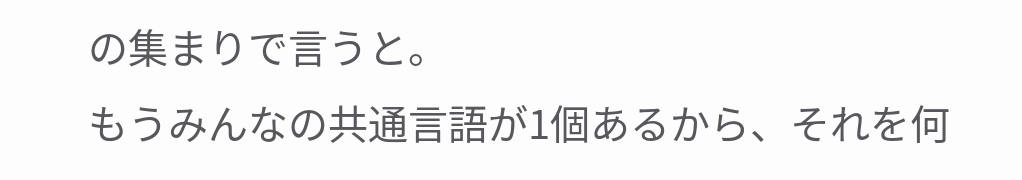の集まりで言うと。
もうみんなの共通言語が1個あるから、それを何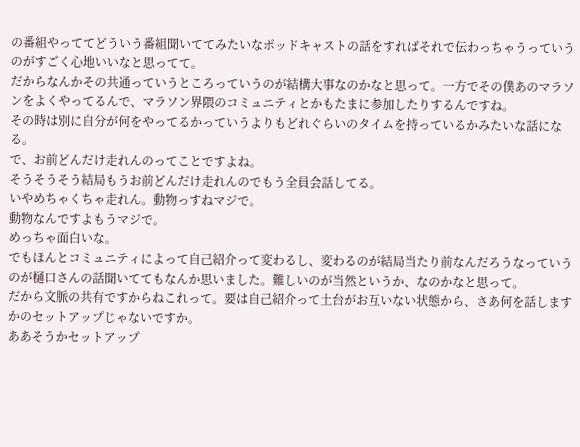の番組やっててどういう番組聞いててみたいなポッドキャストの話をすればそれで伝わっちゃうっていうのがすごく心地いいなと思ってて。
だからなんかその共通っていうところっていうのが結構大事なのかなと思って。一方でその僕あのマラソンをよくやってるんで、マラソン界隈のコミュニティとかもたまに参加したりするんですね。
その時は別に自分が何をやってるかっていうよりもどれぐらいのタイムを持っているかみたいな話になる。
で、お前どんだけ走れんのってことですよね。
そうそうそう結局もうお前どんだけ走れんのでもう全員会話してる。
いやめちゃくちゃ走れん。動物っすねマジで。
動物なんですよもうマジで。
めっちゃ面白いな。
でもほんとコミュニティによって自己紹介って変わるし、変わるのが結局当たり前なんだろうなっていうのが樋口さんの話聞いててもなんか思いました。難しいのが当然というか、なのかなと思って。
だから文脈の共有ですからねこれって。要は自己紹介って土台がお互いない状態から、さあ何を話しますかのセットアップじゃないですか。
ああそうかセットアップ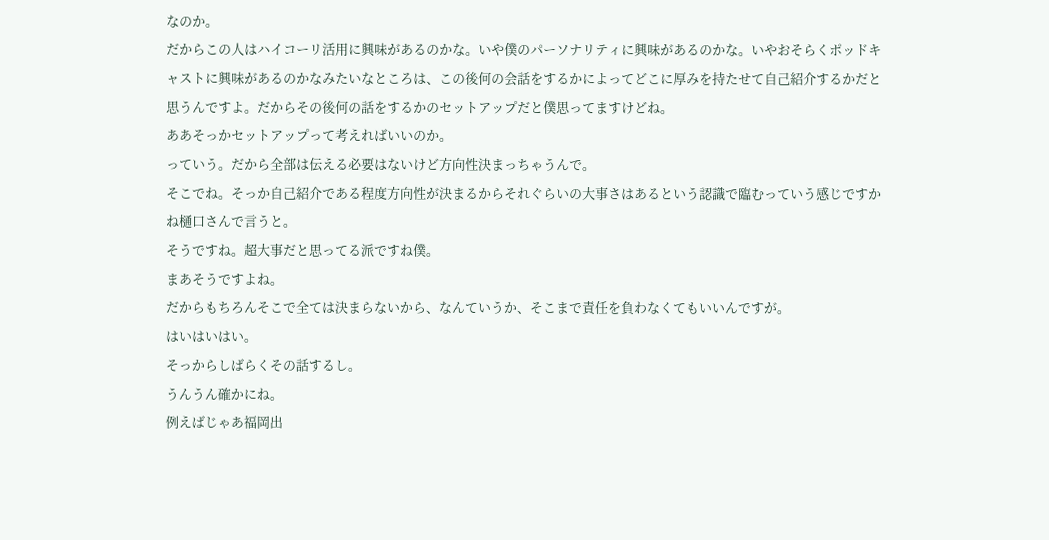なのか。
だからこの人はハイコーリ活用に興味があるのかな。いや僕のパーソナリティに興味があるのかな。いやおそらくポッドキャストに興味があるのかなみたいなところは、この後何の会話をするかによってどこに厚みを持たせて自己紹介するかだと思うんですよ。だからその後何の話をするかのセットアップだと僕思ってますけどね。
ああそっかセットアップって考えればいいのか。
っていう。だから全部は伝える必要はないけど方向性決まっちゃうんで。
そこでね。そっか自己紹介である程度方向性が決まるからそれぐらいの大事さはあるという認識で臨むっていう感じですかね樋口さんで言うと。
そうですね。超大事だと思ってる派ですね僕。
まあそうですよね。
だからもちろんそこで全ては決まらないから、なんていうか、そこまで責任を負わなくてもいいんですが。
はいはいはい。
そっからしばらくその話するし。
うんうん確かにね。
例えばじゃあ福岡出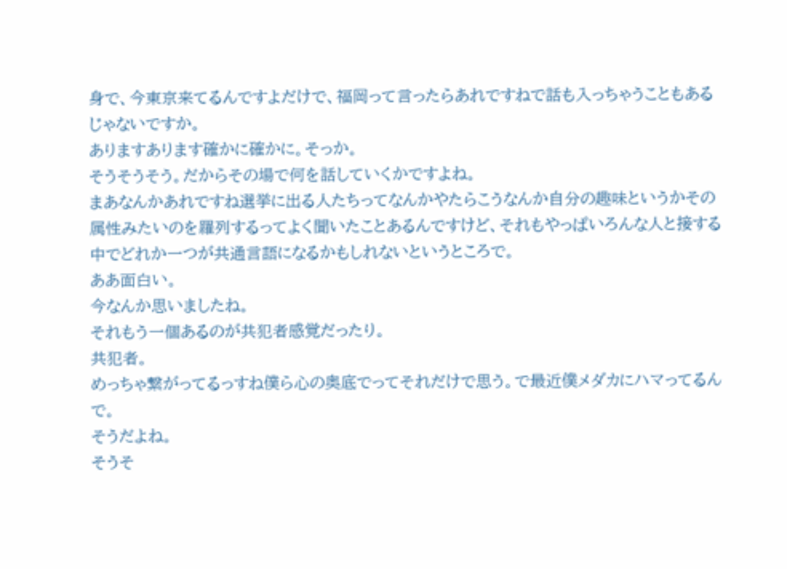身で、今東京来てるんですよだけで、福岡って言ったらあれですねで話も入っちゃうこともあるじゃないですか。
ありますあります確かに確かに。そっか。
そうそうそう。だからその場で何を話していくかですよね。
まあなんかあれですね選挙に出る人たちってなんかやたらこうなんか自分の趣味というかその属性みたいのを羅列するってよく聞いたことあるんですけど、それもやっぱいろんな人と接する中でどれか一つが共通言語になるかもしれないというところで。
ああ面白い。
今なんか思いましたね。
それもう一個あるのが共犯者感覚だったり。
共犯者。
めっちゃ繋がってるっすね僕ら心の奥底でってそれだけで思う。で最近僕メダカにハマってるんで。
そうだよね。
そうそ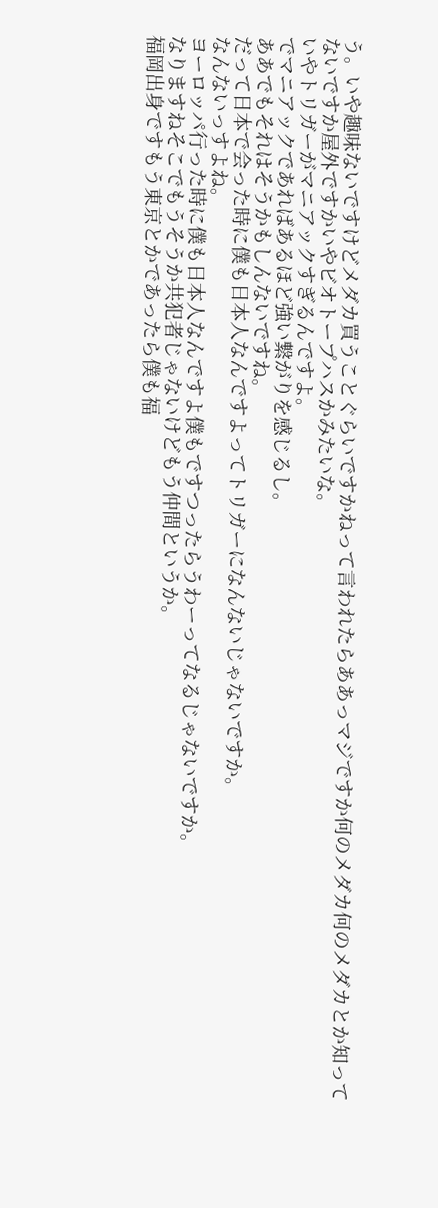う。いや趣味ないですけどメダカ買うことぐらいですかねって言われたらああっマジですか何のメダカ何のメダカとか知ってないですか屋外ですかいやビオトープハスかみたいな。
いやトリガーがマニアックすぎるんですよ。
でマニアックであればあるほど強い繋がりを感じるし。
ああでもそれはそうかもしんないですね。
だって日本で会った時に僕も日本人なんですよってトリガーになんないじゃないですか。
なんないっすよね。
ヨーロッパ行った時に僕も日本人なんですよ僕もですつったらうわーってなるじゃないですか。
なりますねそこでもうそうか共犯者じゃないけどもう仲間というか。
福岡出身ですもう東京とかであったら僕も福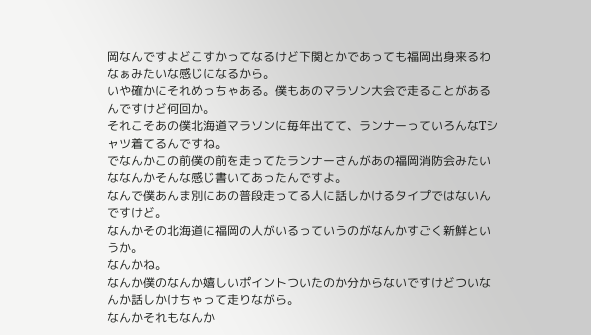岡なんですよどこすかってなるけど下関とかであっても福岡出身来るわなぁみたいな感じになるから。
いや確かにそれめっちゃある。僕もあのマラソン大会で走ることがあるんですけど何回か。
それこそあの僕北海道マラソンに毎年出てて、ランナーっていろんなTシャツ着てるんですね。
でなんかこの前僕の前を走ってたランナーさんがあの福岡消防会みたいななんかそんな感じ書いてあったんですよ。
なんで僕あんま別にあの普段走ってる人に話しかけるタイプではないんですけど。
なんかその北海道に福岡の人がいるっていうのがなんかすごく新鮮というか。
なんかね。
なんか僕のなんか嬉しいポイントついたのか分からないですけどついなんか話しかけちゃって走りながら。
なんかそれもなんか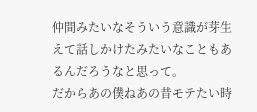仲間みたいなそういう意識が芽生えて話しかけたみたいなこともあるんだろうなと思って。
だからあの僕ねあの昔モテたい時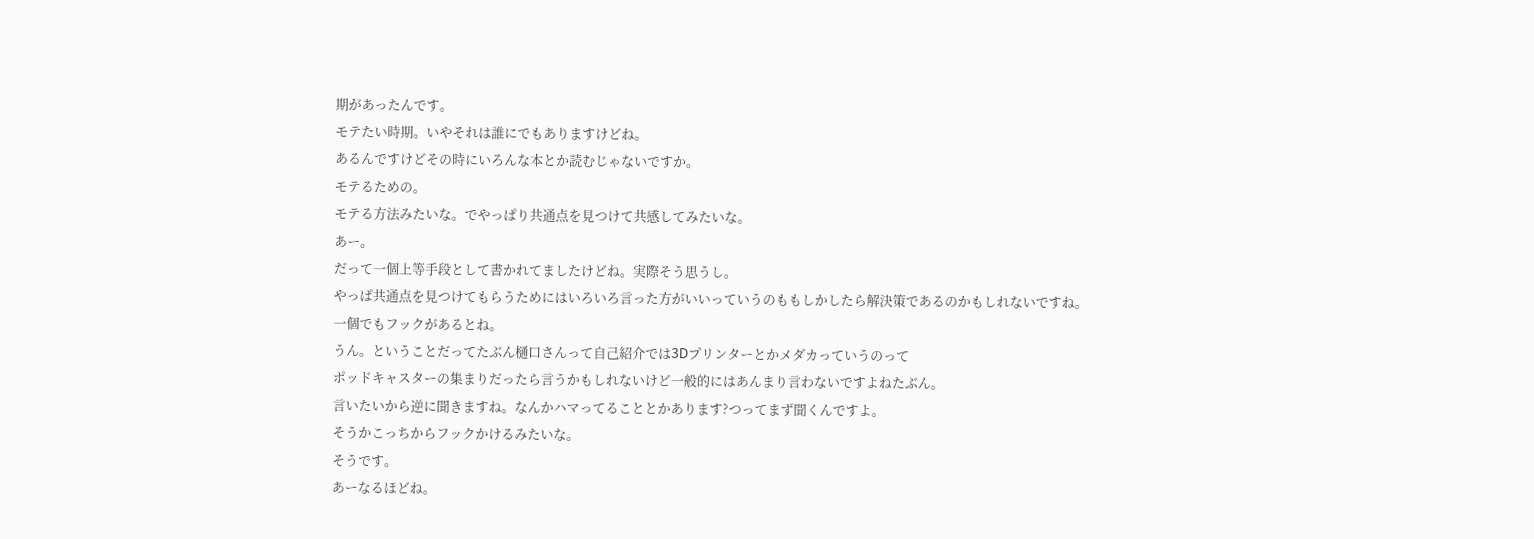期があったんです。
モテたい時期。いやそれは誰にでもありますけどね。
あるんですけどその時にいろんな本とか読むじゃないですか。
モテるための。
モテる方法みたいな。でやっぱり共通点を見つけて共感してみたいな。
あー。
だって一個上等手段として書かれてましたけどね。実際そう思うし。
やっぱ共通点を見つけてもらうためにはいろいろ言った方がいいっていうのももしかしたら解決策であるのかもしれないですね。
一個でもフックがあるとね。
うん。ということだってたぶん樋口さんって自己紹介では3Dプリンターとかメダカっていうのって
ポッドキャスターの集まりだったら言うかもしれないけど一般的にはあんまり言わないですよねたぶん。
言いたいから逆に聞きますね。なんかハマってることとかあります?つってまず聞くんですよ。
そうかこっちからフックかけるみたいな。
そうです。
あーなるほどね。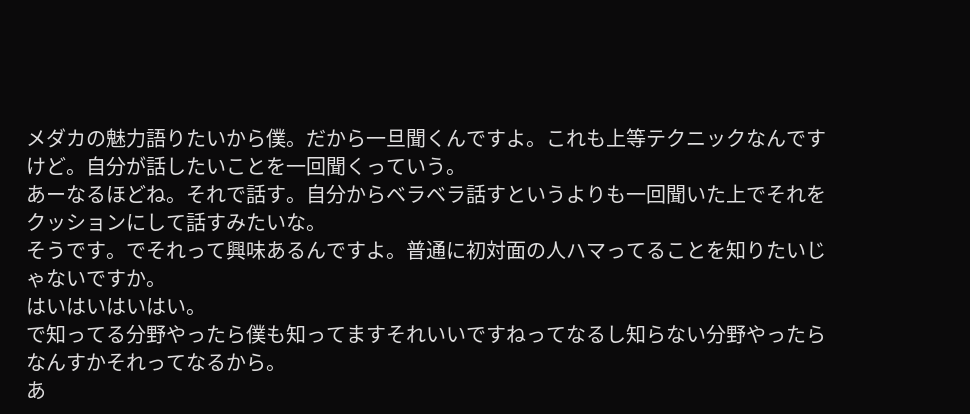メダカの魅力語りたいから僕。だから一旦聞くんですよ。これも上等テクニックなんですけど。自分が話したいことを一回聞くっていう。
あーなるほどね。それで話す。自分からベラベラ話すというよりも一回聞いた上でそれをクッションにして話すみたいな。
そうです。でそれって興味あるんですよ。普通に初対面の人ハマってることを知りたいじゃないですか。
はいはいはいはい。
で知ってる分野やったら僕も知ってますそれいいですねってなるし知らない分野やったらなんすかそれってなるから。
あ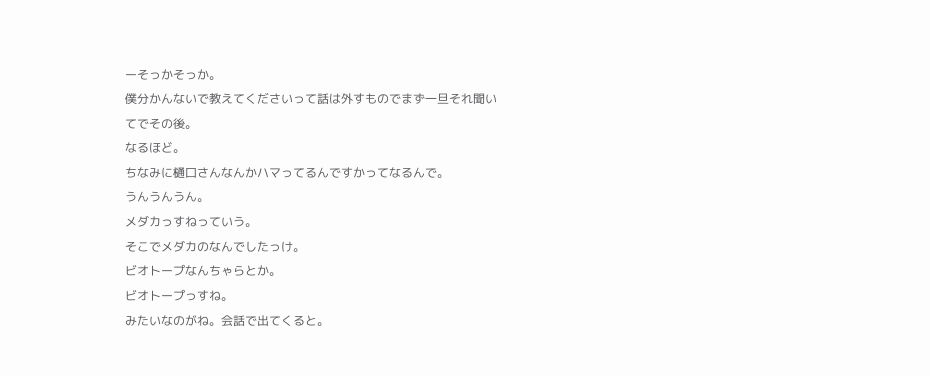ーそっかそっか。
僕分かんないで教えてくださいって話は外すものでまず一旦それ聞いてでその後。
なるほど。
ちなみに樋口さんなんかハマってるんですかってなるんで。
うんうんうん。
メダカっすねっていう。
そこでメダカのなんでしたっけ。
ビオトープなんちゃらとか。
ビオトープっすね。
みたいなのがね。会話で出てくると。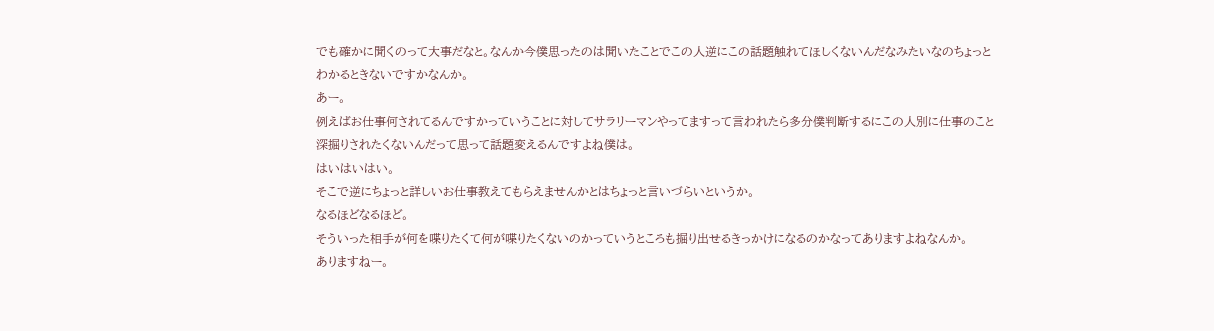でも確かに聞くのって大事だなと。なんか今僕思ったのは聞いたことでこの人逆にこの話題触れてほしくないんだなみたいなのちょっとわかるときないですかなんか。
あー。
例えばお仕事何されてるんですかっていうことに対してサラリーマンやってますって言われたら多分僕判断するにこの人別に仕事のこと深掘りされたくないんだって思って話題変えるんですよね僕は。
はいはいはい。
そこで逆にちょっと詳しいお仕事教えてもらえませんかとはちょっと言いづらいというか。
なるほどなるほど。
そういった相手が何を喋りたくて何が喋りたくないのかっていうところも掘り出せるきっかけになるのかなってありますよねなんか。
ありますねー。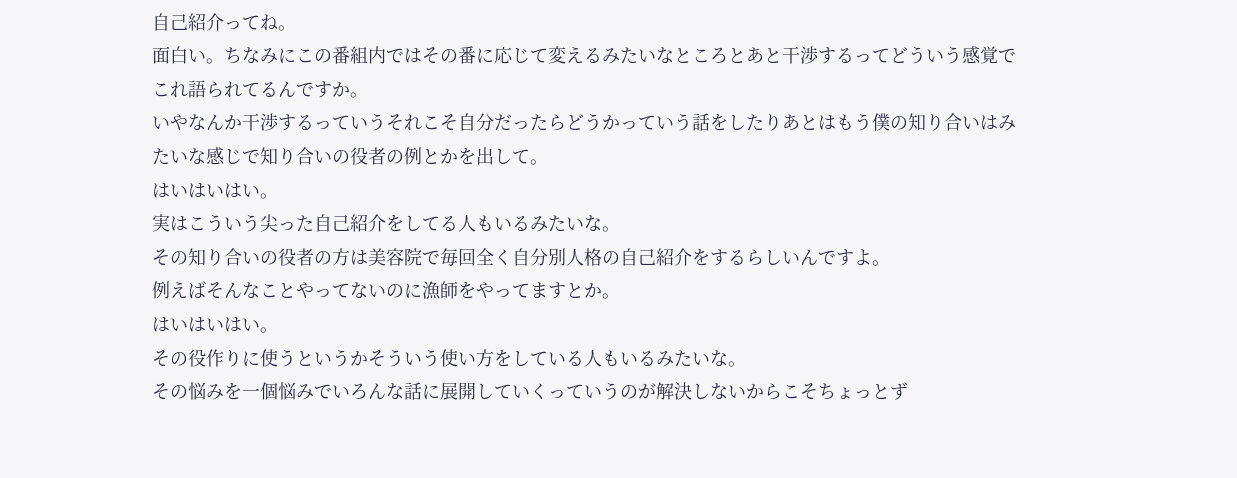自己紹介ってね。
面白い。ちなみにこの番組内ではその番に応じて変えるみたいなところとあと干渉するってどういう感覚でこれ語られてるんですか。
いやなんか干渉するっていうそれこそ自分だったらどうかっていう話をしたりあとはもう僕の知り合いはみたいな感じで知り合いの役者の例とかを出して。
はいはいはい。
実はこういう尖った自己紹介をしてる人もいるみたいな。
その知り合いの役者の方は美容院で毎回全く自分別人格の自己紹介をするらしいんですよ。
例えばそんなことやってないのに漁師をやってますとか。
はいはいはい。
その役作りに使うというかそういう使い方をしている人もいるみたいな。
その悩みを一個悩みでいろんな話に展開していくっていうのが解決しないからこそちょっとず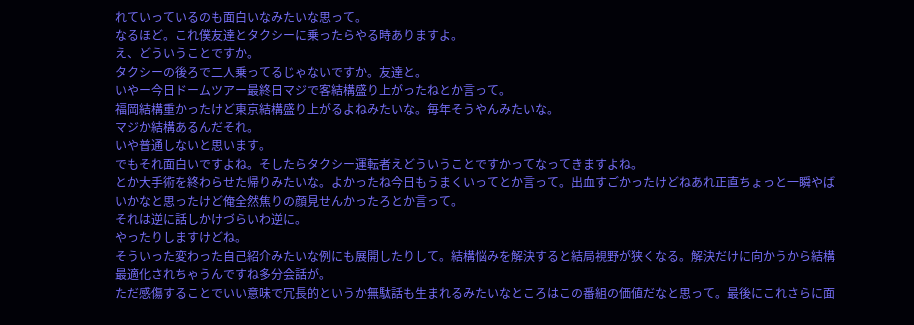れていっているのも面白いなみたいな思って。
なるほど。これ僕友達とタクシーに乗ったらやる時ありますよ。
え、どういうことですか。
タクシーの後ろで二人乗ってるじゃないですか。友達と。
いやー今日ドームツアー最終日マジで客結構盛り上がったねとか言って。
福岡結構重かったけど東京結構盛り上がるよねみたいな。毎年そうやんみたいな。
マジか結構あるんだそれ。
いや普通しないと思います。
でもそれ面白いですよね。そしたらタクシー運転者えどういうことですかってなってきますよね。
とか大手術を終わらせた帰りみたいな。よかったね今日もうまくいってとか言って。出血すごかったけどねあれ正直ちょっと一瞬やばいかなと思ったけど俺全然焦りの顔見せんかったろとか言って。
それは逆に話しかけづらいわ逆に。
やったりしますけどね。
そういった変わった自己紹介みたいな例にも展開したりして。結構悩みを解決すると結局視野が狭くなる。解決だけに向かうから結構最適化されちゃうんですね多分会話が。
ただ感傷することでいい意味で冗長的というか無駄話も生まれるみたいなところはこの番組の価値だなと思って。最後にこれさらに面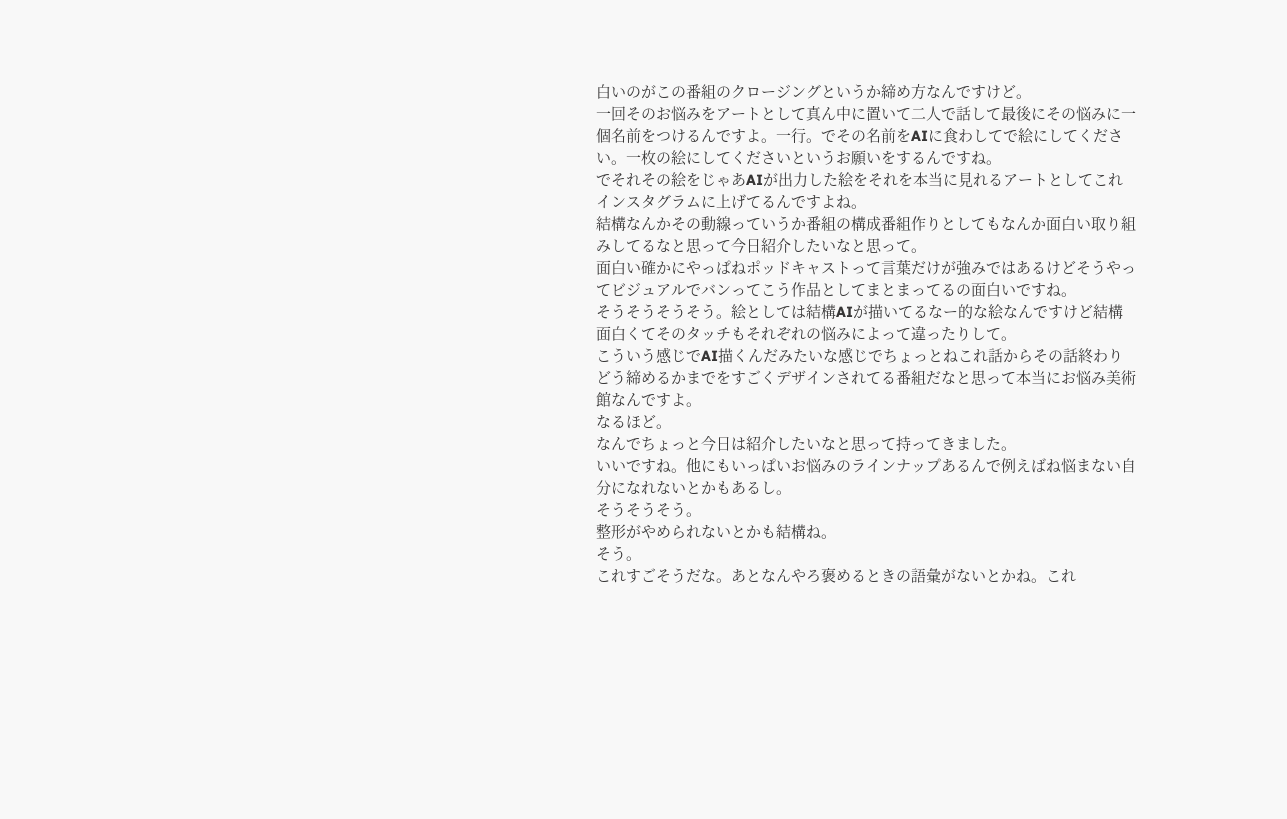白いのがこの番組のクロージングというか締め方なんですけど。
一回そのお悩みをアートとして真ん中に置いて二人で話して最後にその悩みに一個名前をつけるんですよ。一行。でその名前をAIに食わしてで絵にしてください。一枚の絵にしてくださいというお願いをするんですね。
でそれその絵をじゃあAIが出力した絵をそれを本当に見れるアートとしてこれインスタグラムに上げてるんですよね。
結構なんかその動線っていうか番組の構成番組作りとしてもなんか面白い取り組みしてるなと思って今日紹介したいなと思って。
面白い確かにやっぱねポッドキャストって言葉だけが強みではあるけどそうやってビジュアルでバンってこう作品としてまとまってるの面白いですね。
そうそうそうそう。絵としては結構AIが描いてるなー的な絵なんですけど結構面白くてそのタッチもそれぞれの悩みによって違ったりして。
こういう感じでAI描くんだみたいな感じでちょっとねこれ話からその話終わりどう締めるかまでをすごくデザインされてる番組だなと思って本当にお悩み美術館なんですよ。
なるほど。
なんでちょっと今日は紹介したいなと思って持ってきました。
いいですね。他にもいっぱいお悩みのラインナップあるんで例えばね悩まない自分になれないとかもあるし。
そうそうそう。
整形がやめられないとかも結構ね。
そう。
これすごそうだな。あとなんやろ褒めるときの語彙がないとかね。これ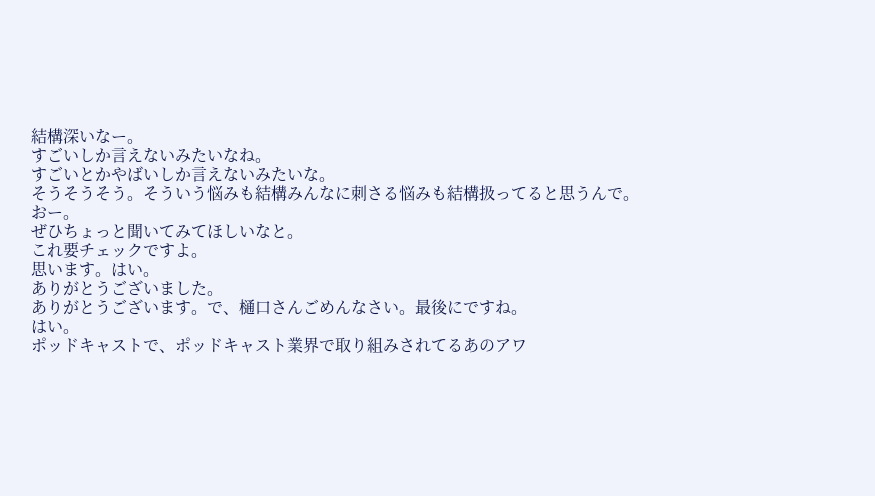結構深いなー。
すごいしか言えないみたいなね。
すごいとかやばいしか言えないみたいな。
そうそうそう。そういう悩みも結構みんなに刺さる悩みも結構扱ってると思うんで。
おー。
ぜひちょっと聞いてみてほしいなと。
これ要チェックですよ。
思います。はい。
ありがとうございました。
ありがとうございます。で、樋口さんごめんなさい。最後にですね。
はい。
ポッドキャストで、ポッドキャスト業界で取り組みされてるあのアワ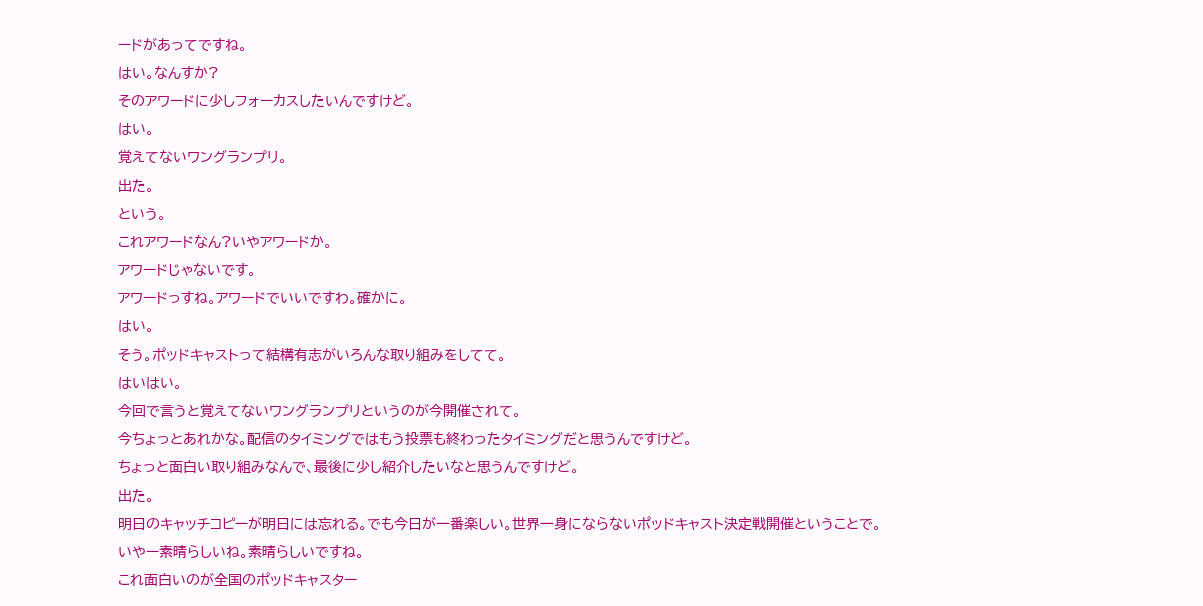ードがあってですね。
はい。なんすか?
そのアワードに少しフォーカスしたいんですけど。
はい。
覚えてないワングランプリ。
出た。
という。
これアワードなん?いやアワードか。
アワードじゃないです。
アワードっすね。アワードでいいですわ。確かに。
はい。
そう。ポッドキャストって結構有志がいろんな取り組みをしてて。
はいはい。
今回で言うと覚えてないワングランプリというのが今開催されて。
今ちょっとあれかな。配信のタイミングではもう投票も終わったタイミングだと思うんですけど。
ちょっと面白い取り組みなんで、最後に少し紹介したいなと思うんですけど。
出た。
明日のキャッチコピーが明日には忘れる。でも今日が一番楽しい。世界一身にならないポッドキャスト決定戦開催ということで。
いやー素晴らしいね。素晴らしいですね。
これ面白いのが全国のポッドキャスター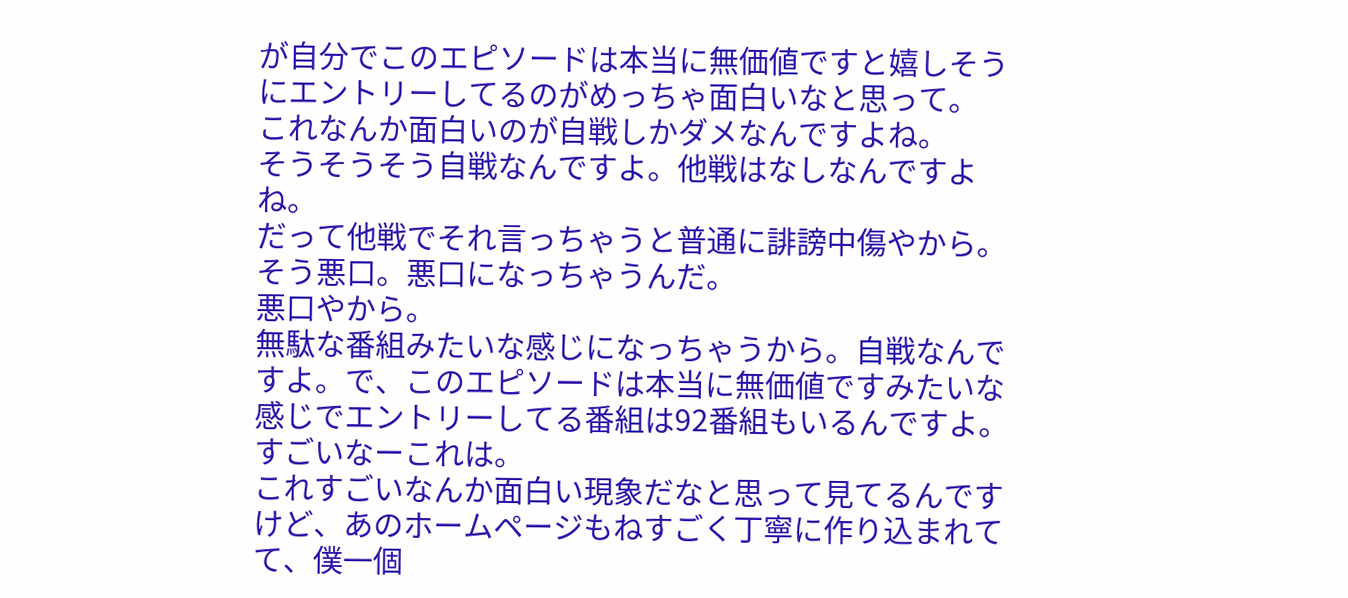が自分でこのエピソードは本当に無価値ですと嬉しそうにエントリーしてるのがめっちゃ面白いなと思って。
これなんか面白いのが自戦しかダメなんですよね。
そうそうそう自戦なんですよ。他戦はなしなんですよね。
だって他戦でそれ言っちゃうと普通に誹謗中傷やから。
そう悪口。悪口になっちゃうんだ。
悪口やから。
無駄な番組みたいな感じになっちゃうから。自戦なんですよ。で、このエピソードは本当に無価値ですみたいな感じでエントリーしてる番組は92番組もいるんですよ。
すごいなーこれは。
これすごいなんか面白い現象だなと思って見てるんですけど、あのホームページもねすごく丁寧に作り込まれてて、僕一個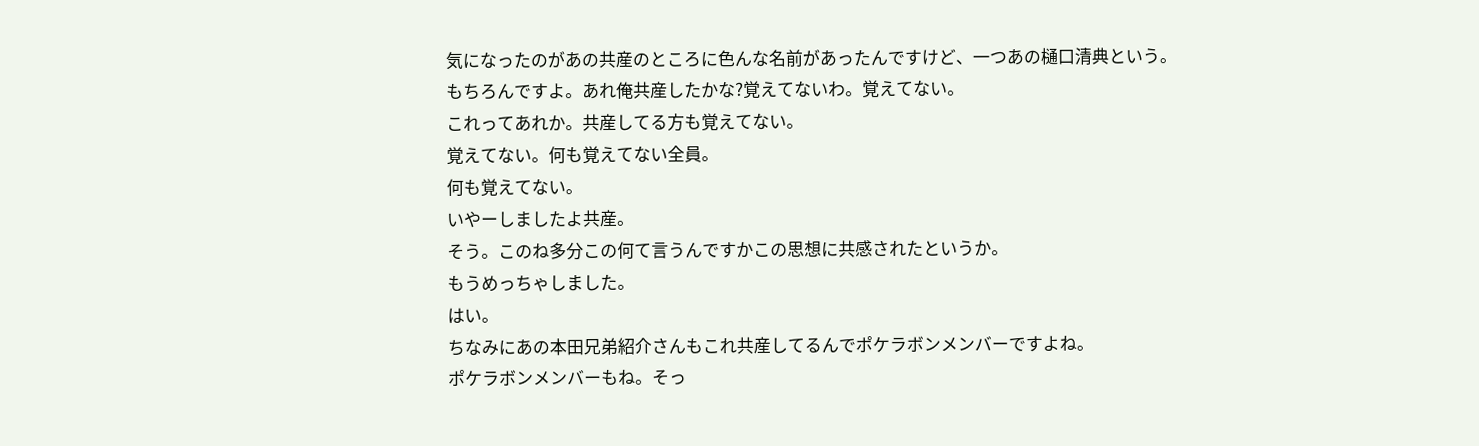気になったのがあの共産のところに色んな名前があったんですけど、一つあの樋口清典という。
もちろんですよ。あれ俺共産したかな?覚えてないわ。覚えてない。
これってあれか。共産してる方も覚えてない。
覚えてない。何も覚えてない全員。
何も覚えてない。
いやーしましたよ共産。
そう。このね多分この何て言うんですかこの思想に共感されたというか。
もうめっちゃしました。
はい。
ちなみにあの本田兄弟紹介さんもこれ共産してるんでポケラボンメンバーですよね。
ポケラボンメンバーもね。そっ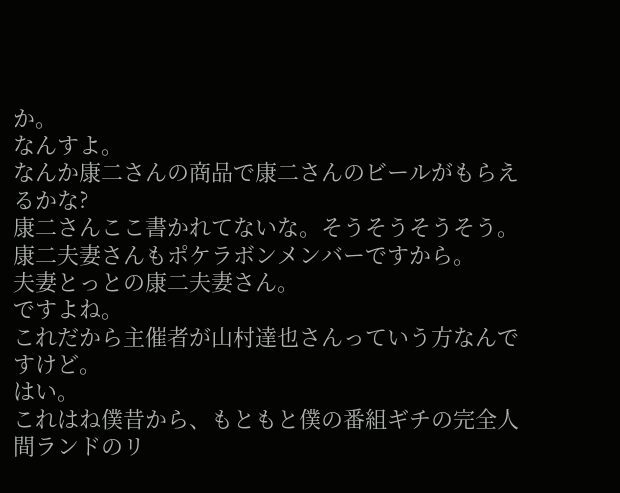か。
なんすよ。
なんか康二さんの商品で康二さんのビールがもらえるかな?
康二さんここ書かれてないな。そうそうそうそう。康二夫妻さんもポケラボンメンバーですから。
夫妻とっとの康二夫妻さん。
ですよね。
これだから主催者が山村達也さんっていう方なんですけど。
はい。
これはね僕昔から、もともと僕の番組ギチの完全人間ランドのリ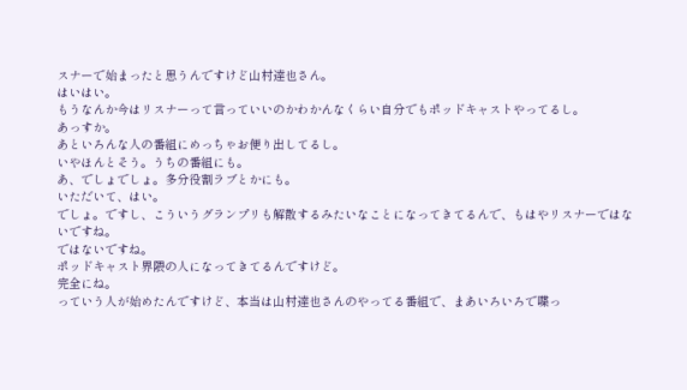スナーで始まったと思うんですけど山村達也さん。
はいはい。
もうなんか今はリスナーって言っていいのかわかんなくらい自分でもポッドキャストやってるし。
あっすか。
あといろんな人の番組にめっちゃお便り出してるし。
いやほんとそう。うちの番組にも。
あ、でしょでしょ。多分役割ラブとかにも。
いただいて、はい。
でしょ。ですし、こういうグランプリも解散するみたいなことになってきてるんで、もはやリスナーではないですね。
ではないですね。
ポッドキャスト界隈の人になってきてるんですけど。
完全にね。
っていう人が始めたんですけど、本当は山村達也さんのやってる番組で、まあいろいろで喋っ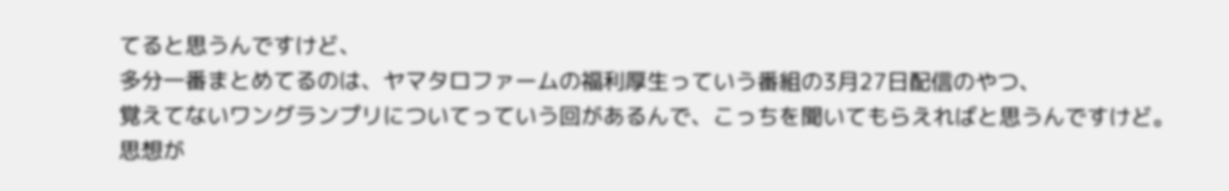てると思うんですけど、
多分一番まとめてるのは、ヤマタロファームの福利厚生っていう番組の3月27日配信のやつ、
覚えてないワングランプリについてっていう回があるんで、こっちを聞いてもらえればと思うんですけど。
思想が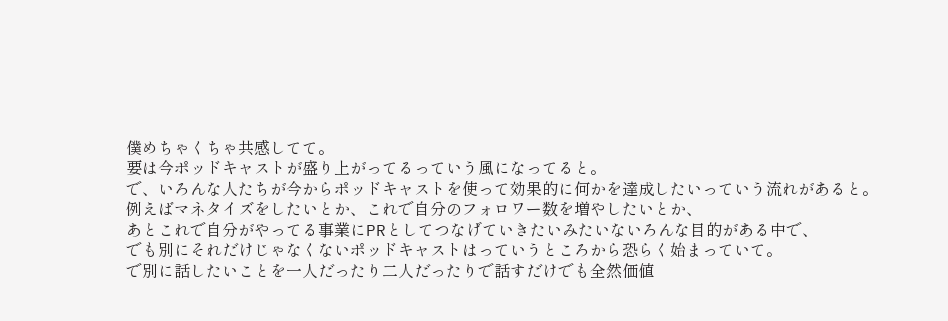僕めちゃくちゃ共感してて。
要は今ポッドキャストが盛り上がってるっていう風になってると。
で、いろんな人たちが今からポッドキャストを使って効果的に何かを達成したいっていう流れがあると。
例えばマネタイズをしたいとか、これで自分のフォロワー数を増やしたいとか、
あとこれで自分がやってる事業にPRとしてつなげていきたいみたいないろんな目的がある中で、
でも別にそれだけじゃなくないポッドキャストはっていうところから恐らく始まっていて。
で別に話したいことを一人だったり二人だったりで話すだけでも全然価値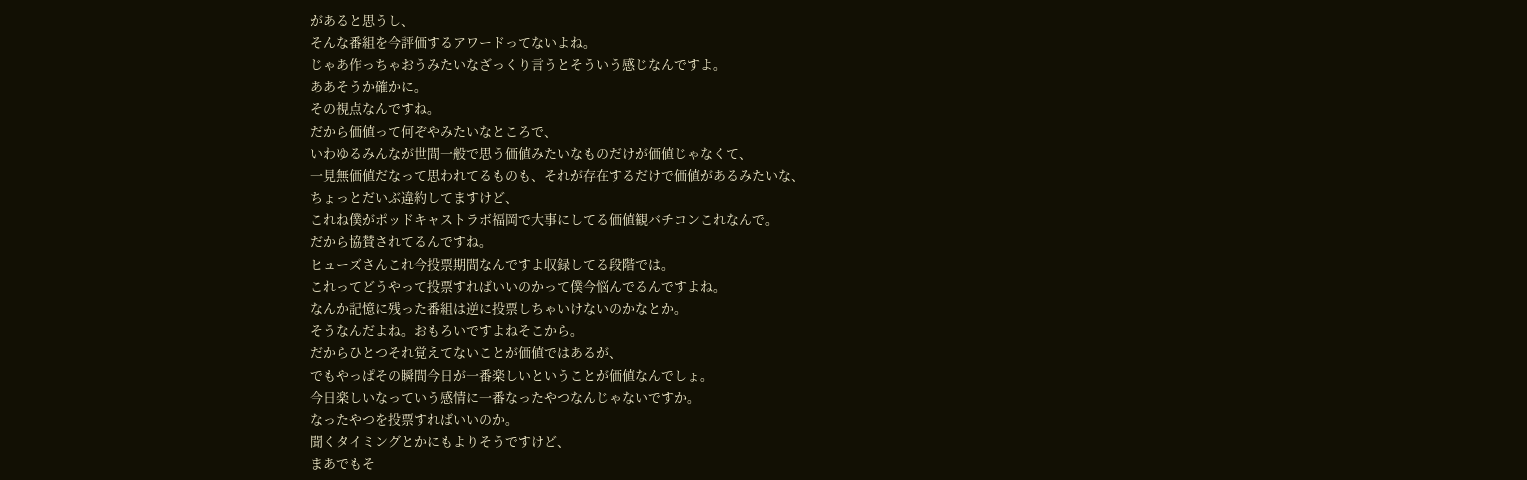があると思うし、
そんな番組を今評価するアワードってないよね。
じゃあ作っちゃおうみたいなざっくり言うとそういう感じなんですよ。
ああそうか確かに。
その視点なんですね。
だから価値って何ぞやみたいなところで、
いわゆるみんなが世間一般で思う価値みたいなものだけが価値じゃなくて、
一見無価値だなって思われてるものも、それが存在するだけで価値があるみたいな、
ちょっとだいぶ違約してますけど、
これね僕がポッドキャストラボ福岡で大事にしてる価値観バチコンこれなんで。
だから協賛されてるんですね。
ヒューズさんこれ今投票期間なんですよ収録してる段階では。
これってどうやって投票すればいいのかって僕今悩んでるんですよね。
なんか記憶に残った番組は逆に投票しちゃいけないのかなとか。
そうなんだよね。おもろいですよねそこから。
だからひとつそれ覚えてないことが価値ではあるが、
でもやっぱその瞬間今日が一番楽しいということが価値なんでしょ。
今日楽しいなっていう感情に一番なったやつなんじゃないですか。
なったやつを投票すればいいのか。
聞くタイミングとかにもよりそうですけど、
まあでもそ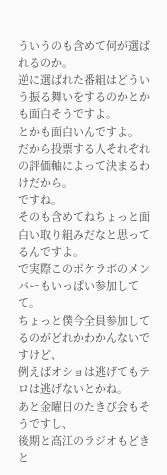ういうのも含めて何が選ばれるのか。
逆に選ばれた番組はどういう振る舞いをするのかとかも面白そうですよ。
とかも面白いんですよ。
だから投票する人それぞれの評価軸によって決まるわけだから。
ですね。
そのも含めてねちょっと面白い取り組みだなと思ってるんですよ。
で実際このポケラボのメンバーもいっぱい参加してて。
ちょっと僕今全員参加してるのがどれかわかんないですけど、
例えばオショは逃げてもテロは逃げないとかね。
あと金曜日のたきび会もそうですし、
後期と高江のラジオもどきと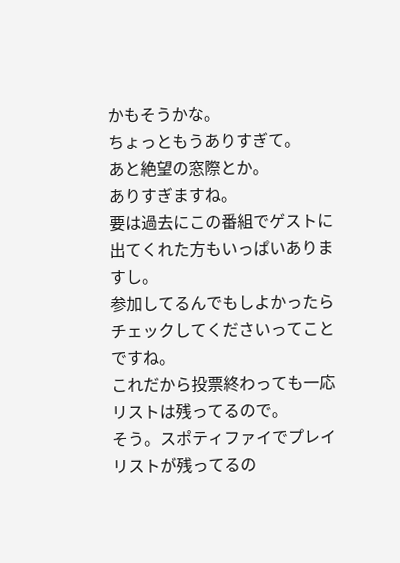かもそうかな。
ちょっともうありすぎて。
あと絶望の窓際とか。
ありすぎますね。
要は過去にこの番組でゲストに出てくれた方もいっぱいありますし。
参加してるんでもしよかったらチェックしてくださいってことですね。
これだから投票終わっても一応リストは残ってるので。
そう。スポティファイでプレイリストが残ってるの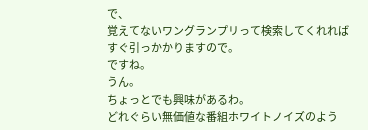で、
覚えてないワングランプリって検索してくれればすぐ引っかかりますので。
ですね。
うん。
ちょっとでも興味があるわ。
どれぐらい無価値な番組ホワイトノイズのよう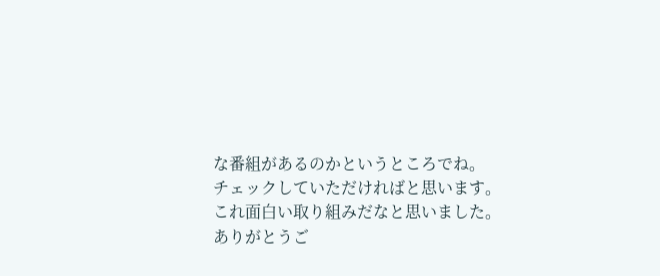な番組があるのかというところでね。
チェックしていただければと思います。
これ面白い取り組みだなと思いました。
ありがとうご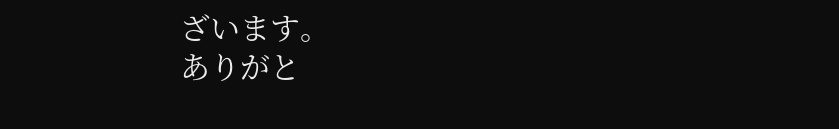ざいます。
ありがと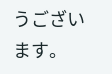うございます。